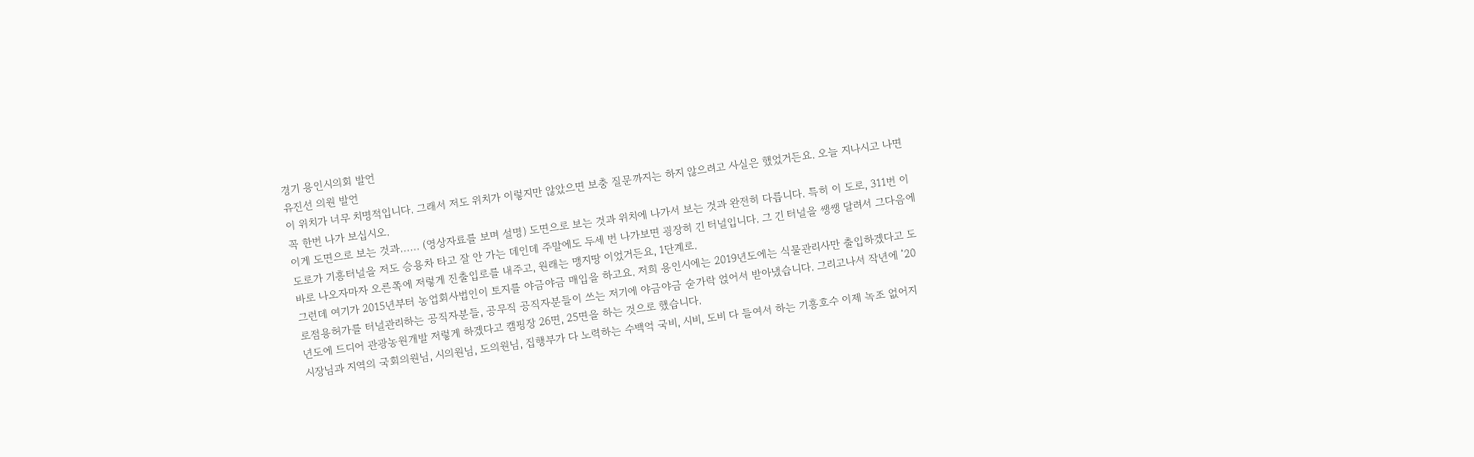경기 용인시의회 발언
유진선 의원 발언
이 위치가 너무 치명적입니다. 그래서 저도 위치가 이렇지만 않았으면 보충 질문까지는 하지 않으려고 사실은 했었거든요. 오늘 지나시고 나면 꼭 한번 나가 보십시오.
이게 도면으로 보는 것과…… (영상자료를 보며 설명) 도면으로 보는 것과 위치에 나가서 보는 것과 완전히 다릅니다. 특히 이 도로, 311번 이 도로가 기흥터널을 저도 승용차 타고 잘 안 가는 데인데 주말에도 두세 번 나가보면 굉장히 긴 터널입니다. 그 긴 터널을 쌩쌩 달려서 그다음에 바로 나오자마자 오른쪽에 저렇게 진출입로를 내주고, 원래는 맹지땅 이었거든요, 1단계로.
그런데 여기가 2015년부터 농업회사법인이 토지를 야금야금 매입을 하고요. 저희 용인시에는 2019년도에는 식물관리사만 출입하겠다고 도로점용허가를 터널관리하는 공직자분들, 공무직 공직자분들이 쓰는 저기에 야금야금 숟가락 얹어서 받아냈습니다. 그리고나서 작년에 ’20년도에 드디어 관광농원개발 저렇게 하겠다고 캠핑장 26면, 25면을 하는 것으로 했습니다.
시장님과 지역의 국회의원님, 시의원님, 도의원님, 집행부가 다 노력하는 수백억 국비, 시비, 도비 다 들여서 하는 기흥호수 이제 녹조 없어지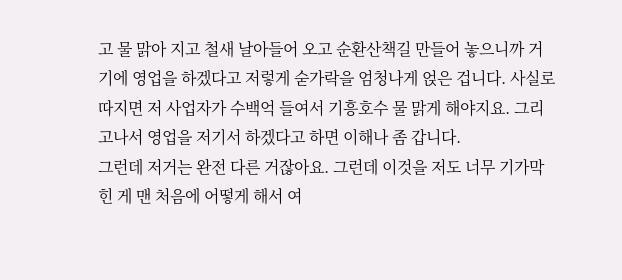고 물 맑아 지고 철새 날아들어 오고 순환산책길 만들어 놓으니까 거기에 영업을 하겠다고 저렇게 숟가락을 엄청나게 얹은 겁니다. 사실로 따지면 저 사업자가 수백억 들여서 기흥호수 물 맑게 해야지요. 그리고나서 영업을 저기서 하겠다고 하면 이해나 좀 갑니다.
그런데 저거는 완전 다른 거잖아요. 그런데 이것을 저도 너무 기가막힌 게 맨 처음에 어떻게 해서 여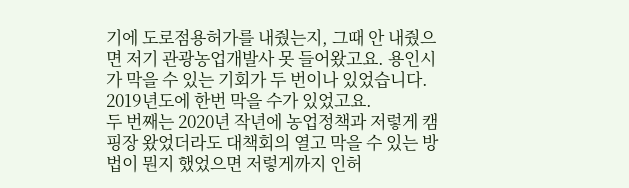기에 도로점용허가를 내줬는지, 그때 안 내줬으면 저기 관광농업개발사 못 들어왔고요. 용인시가 막을 수 있는 기회가 두 번이나 있었습니다. 2019년도에 한번 막을 수가 있었고요.
두 번째는 2020년 작년에 농업정책과 저렇게 캠핑장 왔었더라도 대책회의 열고 막을 수 있는 방법이 뭔지 했었으면 저렇게까지 인허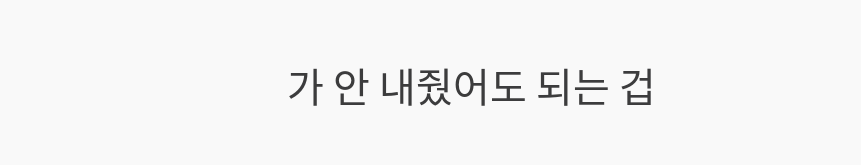가 안 내줬어도 되는 겁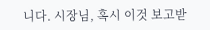니다. 시장님, 혹시 이것 보고받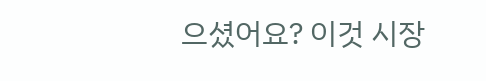으셨어요? 이것 시장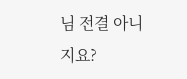님 전결 아니지요?